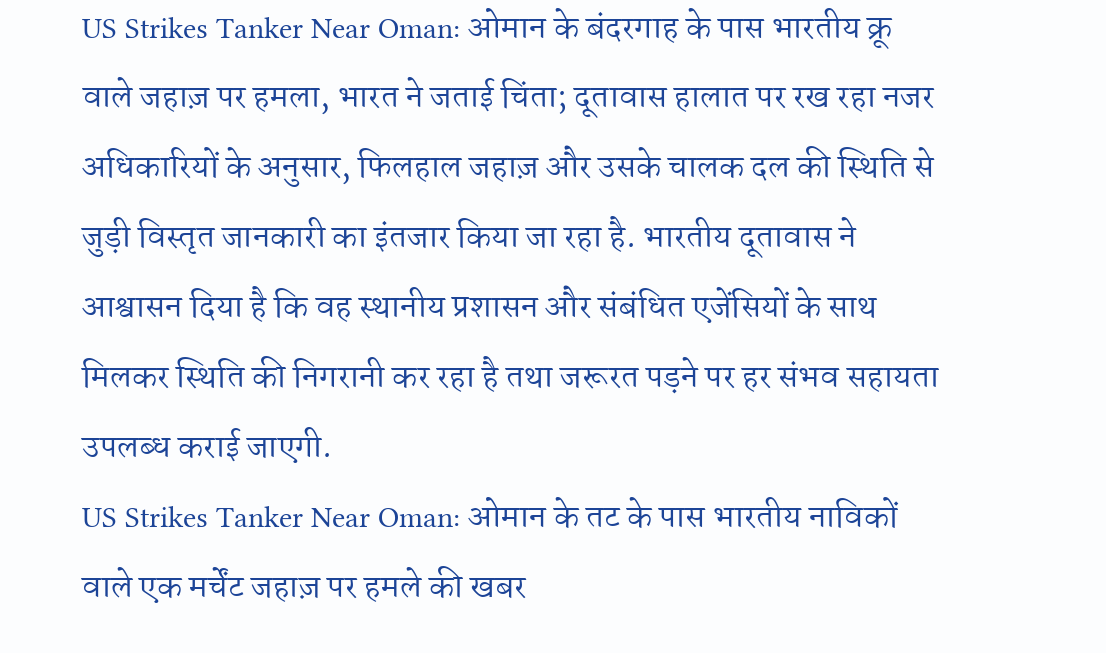US Strikes Tanker Near Oman: ओमान के बंदरगाह के पास भारतीय क्रू वाले जहाज़ पर हमला, भारत ने जताई चिंता; दूतावास हालात पर रख रहा नजर
अधिकारियों के अनुसार, फिलहाल जहाज़ और उसके चालक दल की स्थिति से जुड़ी विस्तृत जानकारी का इंतजार किया जा रहा है. भारतीय दूतावास ने आश्वासन दिया है कि वह स्थानीय प्रशासन और संबंधित एजेंसियों के साथ मिलकर स्थिति की निगरानी कर रहा है तथा जरूरत पड़ने पर हर संभव सहायता उपलब्ध कराई जाएगी.
US Strikes Tanker Near Oman: ओमान के तट के पास भारतीय नाविकों वाले एक मर्चेंट जहाज़ पर हमले की खबर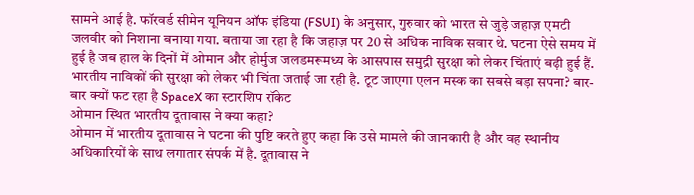सामने आई है. फॉरवर्ड सीमेन यूनियन ऑफ इंडिया (FSUI) के अनुसार, गुरुवार को भारत से जुड़े जहाज़ एमटी जलवीर को निशाना बनाया गया. बताया जा रहा है कि जहाज़ पर 20 से अधिक नाविक सवार थे. घटना ऐसे समय में हुई है जब हाल के दिनों में ओमान और होर्मुज जलडमरूमध्य के आसपास समुद्री सुरक्षा को लेकर चिंताएं बढ़ी हुई हैं. भारतीय नाविकों की सुरक्षा को लेकर भी चिंता जताई जा रही है. टूट जाएगा एलन मस्क का सबसे बड़ा सपना? बार-बार क्यों फट रहा है SpaceX का स्टारशिप रॉकेट
ओमान स्थित भारतीय दूतावास ने क्या कहा?
ओमान में भारतीय दूतावास ने घटना की पुष्टि करते हुए कहा कि उसे मामले की जानकारी है और वह स्थानीय अधिकारियों के साथ लगातार संपर्क में है. दूतावास ने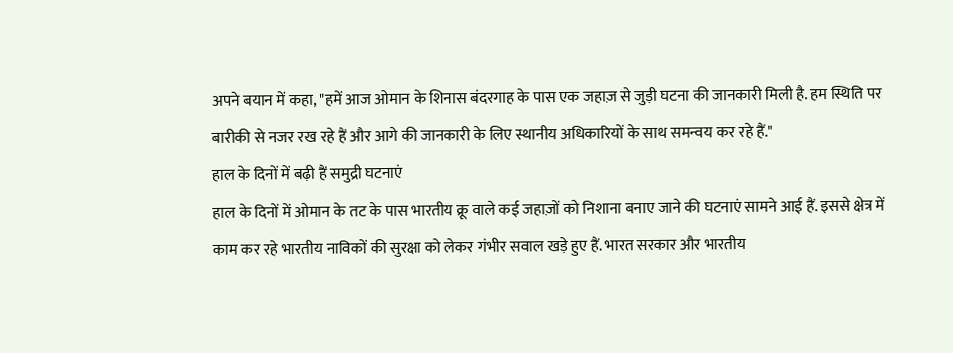अपने बयान में कहा, "हमें आज ओमान के शिनास बंदरगाह के पास एक जहाज़ से जुड़ी घटना की जानकारी मिली है. हम स्थिति पर बारीकी से नजर रख रहे हैं और आगे की जानकारी के लिए स्थानीय अधिकारियों के साथ समन्वय कर रहे हैं."
हाल के दिनों में बढ़ी हैं समुद्री घटनाएं
हाल के दिनों में ओमान के तट के पास भारतीय क्रू वाले कई जहाज़ों को निशाना बनाए जाने की घटनाएं सामने आई हैं. इससे क्षेत्र में काम कर रहे भारतीय नाविकों की सुरक्षा को लेकर गंभीर सवाल खड़े हुए हैं. भारत सरकार और भारतीय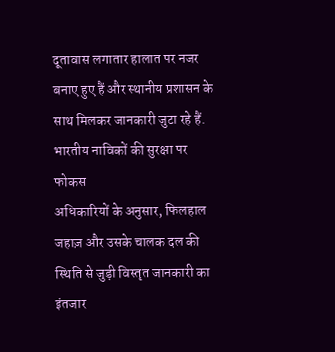दूतावास लगातार हालात पर नजर बनाए हुए हैं और स्थानीय प्रशासन के साथ मिलकर जानकारी जुटा रहे हैं.
भारतीय नाविकों की सुरक्षा पर फोकस
अधिकारियों के अनुसार, फिलहाल जहाज़ और उसके चालक दल की स्थिति से जुड़ी विस्तृत जानकारी का इंतजार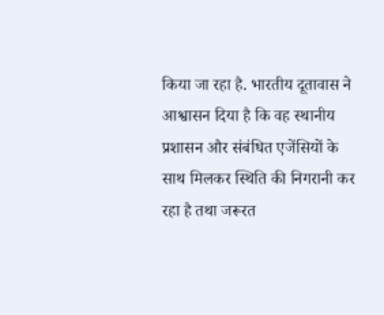किया जा रहा है. भारतीय दूतावास ने आश्वासन दिया है कि वह स्थानीय प्रशासन और संबंधित एजेंसियों के साथ मिलकर स्थिति की निगरानी कर रहा है तथा जरूरत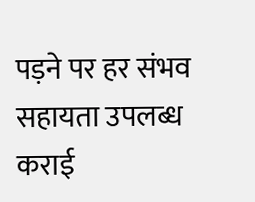पड़ने पर हर संभव सहायता उपलब्ध कराई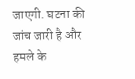जाएगी. घटना की जांच जारी है और हमले के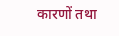कारणों तथा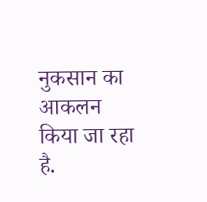नुकसान का आकलन किया जा रहा है.